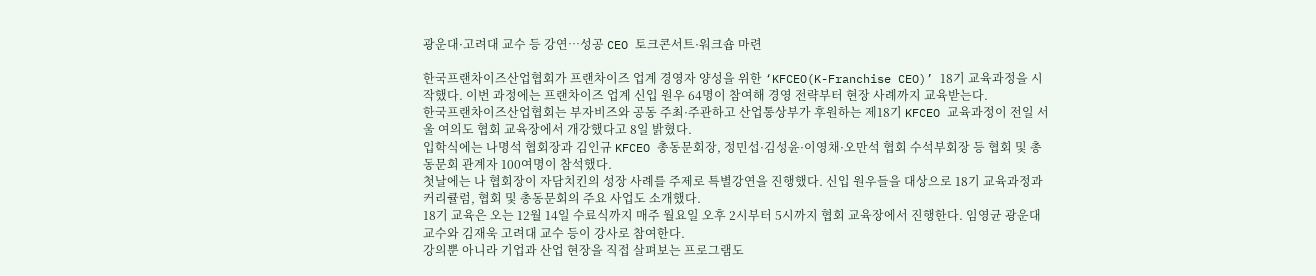광운대·고려대 교수 등 강연…성공 CEO 토크콘서트·워크숍 마련

한국프랜차이즈산업협회가 프랜차이즈 업계 경영자 양성을 위한 ‘KFCEO(K-Franchise CEO)’ 18기 교육과정을 시작했다. 이번 과정에는 프랜차이즈 업계 신입 원우 64명이 참여해 경영 전략부터 현장 사례까지 교육받는다.
한국프랜차이즈산업협회는 부자비즈와 공동 주최·주관하고 산업통상부가 후원하는 제18기 KFCEO 교육과정이 전일 서울 여의도 협회 교육장에서 개강했다고 8일 밝혔다.
입학식에는 나명석 협회장과 김인규 KFCEO 총동문회장, 정민섭·김성윤·이영채·오만석 협회 수석부회장 등 협회 및 총동문회 관계자 100여명이 참석했다.
첫날에는 나 협회장이 자담치킨의 성장 사례를 주제로 특별강연을 진행했다. 신입 원우들을 대상으로 18기 교육과정과 커리큘럼, 협회 및 총동문회의 주요 사업도 소개했다.
18기 교육은 오는 12월 14일 수료식까지 매주 월요일 오후 2시부터 5시까지 협회 교육장에서 진행한다. 임영균 광운대 교수와 김재욱 고려대 교수 등이 강사로 참여한다.
강의뿐 아니라 기업과 산업 현장을 직접 살펴보는 프로그램도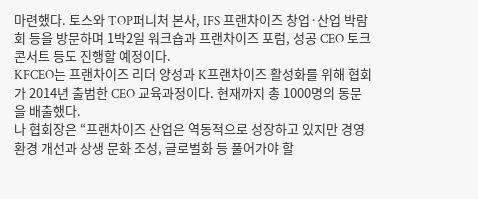마련했다. 토스와 TOP퍼니처 본사, IFS 프랜차이즈 창업·산업 박람회 등을 방문하며 1박2일 워크숍과 프랜차이즈 포럼, 성공 CEO 토크콘서트 등도 진행할 예정이다.
KFCEO는 프랜차이즈 리더 양성과 K프랜차이즈 활성화를 위해 협회가 2014년 출범한 CEO 교육과정이다. 현재까지 총 1000명의 동문을 배출했다.
나 협회장은 “프랜차이즈 산업은 역동적으로 성장하고 있지만 경영환경 개선과 상생 문화 조성, 글로벌화 등 풀어가야 할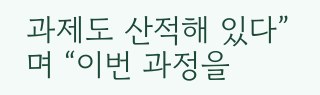과제도 산적해 있다”며 “이번 과정을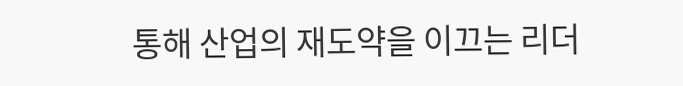통해 산업의 재도약을 이끄는 리더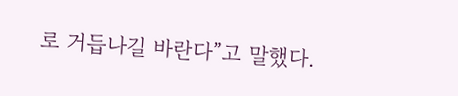로 거듭나길 바란다”고 말했다.